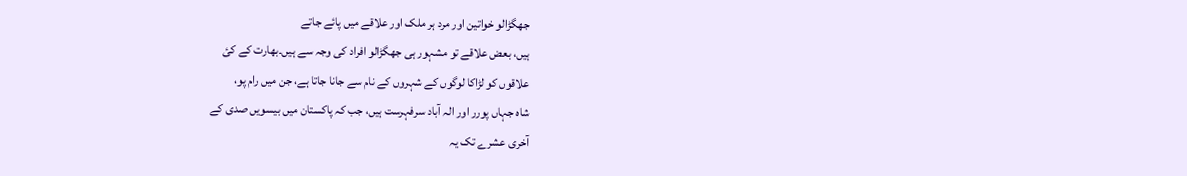جھگڑالو خواتین اور مرد ہر ملک اور علاقے میں پائے جاتے
ہیں، بعض علاقے تو مشہور ہی جھگڑالو افراد کی وجہ سے ہیں۔بھارت کے کئ
علاقوں کو لڑاکا لوگوں کے شہروں کے نام سے جانا جاتا ہے، جن میں رام پو،
شاہ جہاں پورر اور الہ آباد سرفہرست ہیں، جب کہ پاکستان میں بیسویں صدی کے
آخری عشرے تک یہ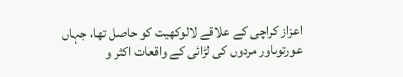اعزاز کراچی کے علاقے لالوکھیت کو حاصل تھا، جہاں
عورتوںاور مردوں کی لڑائی کے واقعات اکثر و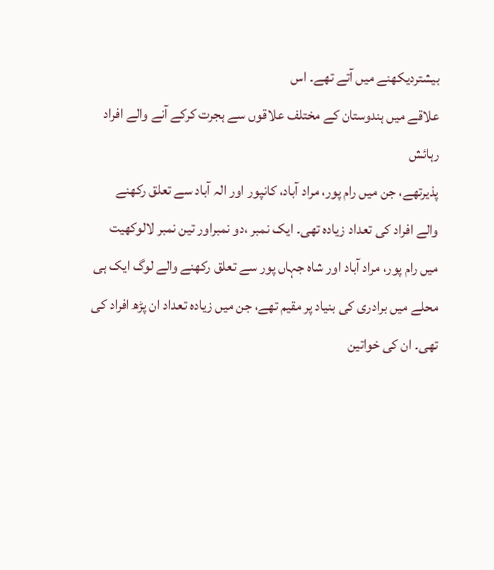بیشتردیکھنے میں آتے تھے۔ اس
علاقے میں ہندوستان کے مختلف علاقوں سے ہجرت کرکے آنے والے افراد رہائش
پذیرتھے، جن میں رام پور، مراد آباد، کانپور اور الہ آباد سے تعلق رکھنے
والے افراد کی تعداد زیادہ تھی۔ ایک نمبر ،دو نمبراور تین نمبر لالوکھیت
میں رام پور، مراد آباد اور شاہ جہاں پور سے تعلق رکھنے والے لوگ ایک ہی
محلے میں برادری کی بنیاد پر مقیم تھے، جن میں زیادہ تعداد ان پڑھ افراد کی
تھی۔ ان کی خواتین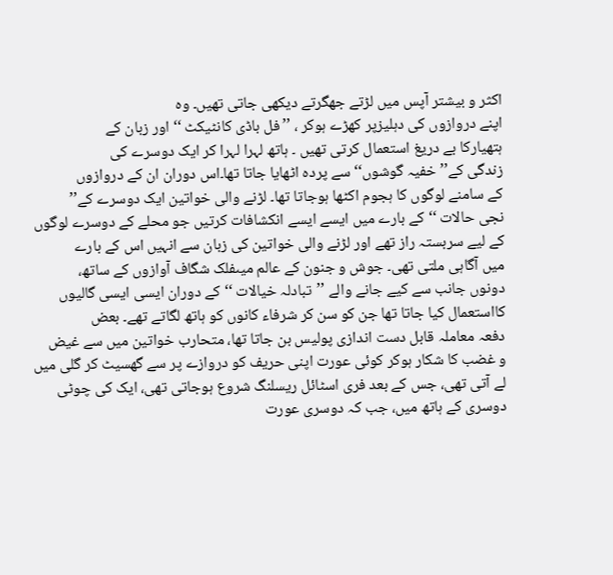اکثر و بیشتر آپس میں لڑتے جھگرتے دیکھی جاتی تھیں۔ وہ
اپنے دروازوں کی دہلیزپر کھڑے ہوکر ، ’’فل باڈی کانٹیکٹ ‘‘ اور زبان کے
ہتھیارکا بے دریغ استعمال کرتی تھیں ۔ ہاتھ لہرا لہرا کر ایک دوسرے کی
زندگی کے’’ خفیہ گوشوں‘‘ سے پردہ اٹھایا جاتا تھا۔اس دوران ان کے دروازوں
کے سامنے لوگوں کا ہجوم اکٹھا ہوجاتا تھا۔ لڑنے والی خواتین ایک دوسرے کے’’
نجی حالات ‘‘کے بارے میں ایسے ایسے انکشافات کرتیں جو محلے کے دوسرے لوگوں
کے لیے سربستہ راز تھے اور لڑنے والی خواتین کی زبان سے انہیں اس کے بارے
میں آگاہی ملتی تھی۔ جوش و جنون کے عالم میںفلک شگاف آوازوں کے ساتھ،
دونوں جانب سے کیے جانے والے ’’تبادلہ خیالات ‘‘کے دوران ایسی ایسی گالیوں
کااستعمال کیا جاتا تھا جن کو سن کر شرفاء کانوں کو ہاتھ لگاتے تھے۔ بعض
دفعہ معاملہ قابل دست اندازی پولیس بن جاتا تھا، متحارب خواتین میں سے غیض
و غضب کا شکار ہوکر کوئی عورت اپنی حریف کو دروازے پر سے گھسیٹ کر گلی میں
لے آتی تھی، جس کے بعد فری اسٹائل ریسلنگ شروع ہوجاتی تھی، ایک کی چوٹی
دوسری کے ہاتھ میں، جب کہ دوسری عورت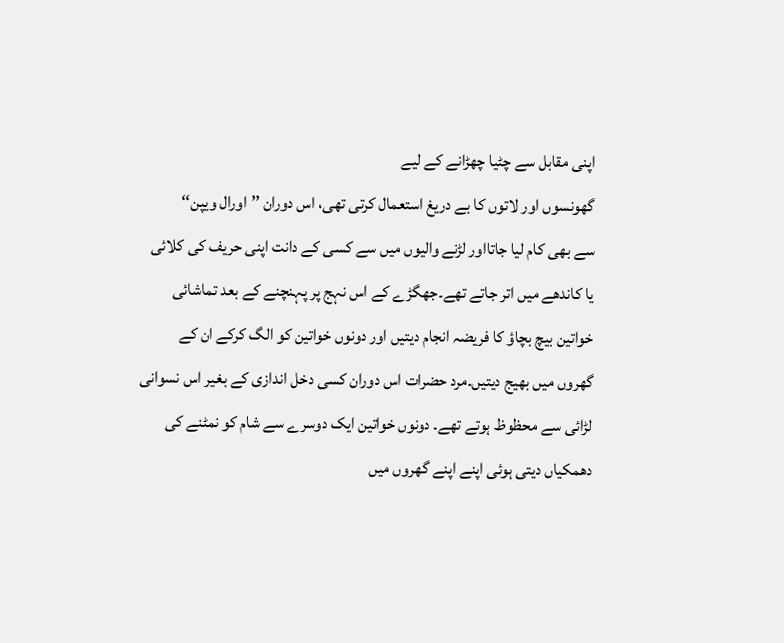اپنی مقابل سے چٹیا چھڑانے کے لیے
گھونسوں اور لاتوں کا بے دریغ استعمال کرتی تھی، اس دوران ’’اورال ویپن‘‘
سے بھی کام لیا جاتااور لڑنے والیوں میں سے کسی کے دانت اپنی حریف کی کلائی
یا کاندھے میں اتر جاتے تھے۔جھگڑے کے اس نہج پر پہنچنے کے بعد تماشائی
خواتین بیچ بچاؤ کا فریضہ انجام دیتیں اور دونوں خواتین کو الگ کرکے ان کے
گھروں میں بھیج دیتیں۔مرد حضرات اس دوران کسی دخل اندازی کے بغیر اس نسوانی
لڑائی سے محظوظ ہوتے تھے۔ دونوں خواتین ایک دوسرے سے شام کو نمٹنے کی
دھمکیاں دیتی ہوئی اپنے اپنے گھروں میں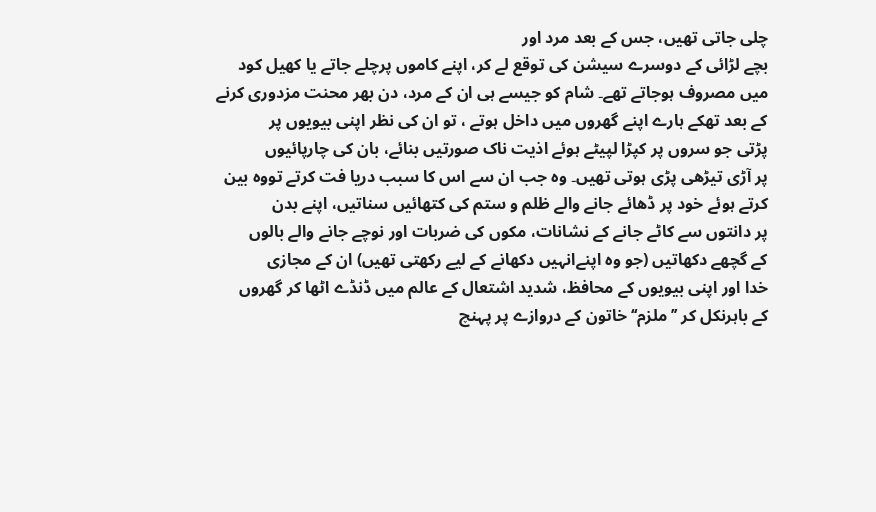چلی جاتی تھیں، جس کے بعد مرد اور
بچے لڑائی کے دوسرے سیشن کی توقع لے کر، اپنے کاموں پرچلے جاتے یا کھیل کود
میں مصروف ہوجاتے تھے۔ شام کو جیسے ہی ان کے مرد، دن بھر محنت مزدوری کرنے
کے بعد تھکے ہارے اپنے گھروں میں داخل ہوتے ، تو ان کی نظر اپنی بیویوں پر
پڑتی جو سروں پر کپڑا لپیٹے ہوئے اذیت ناک صورتیں بنائے، بان کی چارپائیوں
پر آڑی تیڑھی پڑی ہوتی تھیں۔ وہ جب ان سے اس کا سبب دریا فت کرتے تووہ بین
کرتے ہوئے خود پر ڈھائے جانے والے ظلم و ستم کی کتھائیں سناتیں، اپنے بدن
پر دانتوں سے کاٹے جانے کے نشانات، مکوں کی ضربات اور نوچے جانے والے بالوں
کے گچھے دکھاتیں (جو وہ اپنےانہیں دکھانے کے لیے رکھتی تھیں) ان کے مجازی
خدا اور اپنی بیویوں کے محافظ، شدید اشتعال کے عالم میں ڈنڈے اٹھا کر گھروں
کے باہرنکل کر ’’ملزم‘‘ خاتون کے دروازے پر پہنچ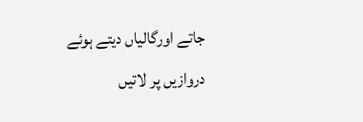جاتے اورگالیاں دیتے ہوئے
دروازیں پر لاتیں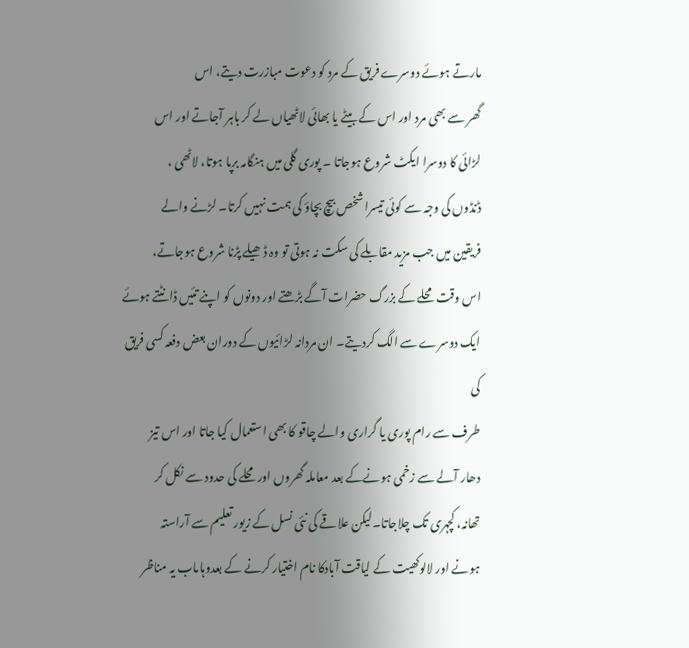مارتے ہوئے دوسرے فریق کے مرد کو دعوت مبازرت دیتے، اس
گھر سے بھی مرد اور اس کے بیٹے یا بھائی لاٹھیاں لے کر باہر آجاتے اور اس
لڑائی کا دوسرا ایکٹ شروع ہوجاتا ۔ پوری گلی میں ہنگامہ برپا ہوتا، لاٹھی ،
ڈنڈوں کی وجہ سے کوئی تیسرا شخص بیچ بچاؤ کی ہمت نہیں کرتا۔ لڑنے والے
فریقین میں جب مزید مقابلے کی سکت نہ ہوتی تو وہ ڈھیلے پڑنا شروع ہوجاتے،
اس وقت محلے کے بزرگ حضرات آگے بڑھتے اور دونوں کو اپنے تئیں ڈانٹتے ہوئے
ایک دوسرے سے الگ کردیتے۔ ان مردانہ لڑائیوں کے دوران بعض دفعہ کسی فریق کی
طرف سے رام پوری یا گراری والے چاقو کا بھی استعمال کیا جاتا اور اس تیز
دھار آلے سے زخمی ہونےکے بعد معاملہ گھروں اور محلے کی حدود سے نکل کر
تھانہ، کچہری تک چلاجاتا۔لیکن علاقے کی نئی نسل کے زیور تعلیم سے آراستہ
ہونے اور لالوکھیت کے لیاقت آبادکا نام اختیار کرنے کے بعدوہاںاب یہ مناظر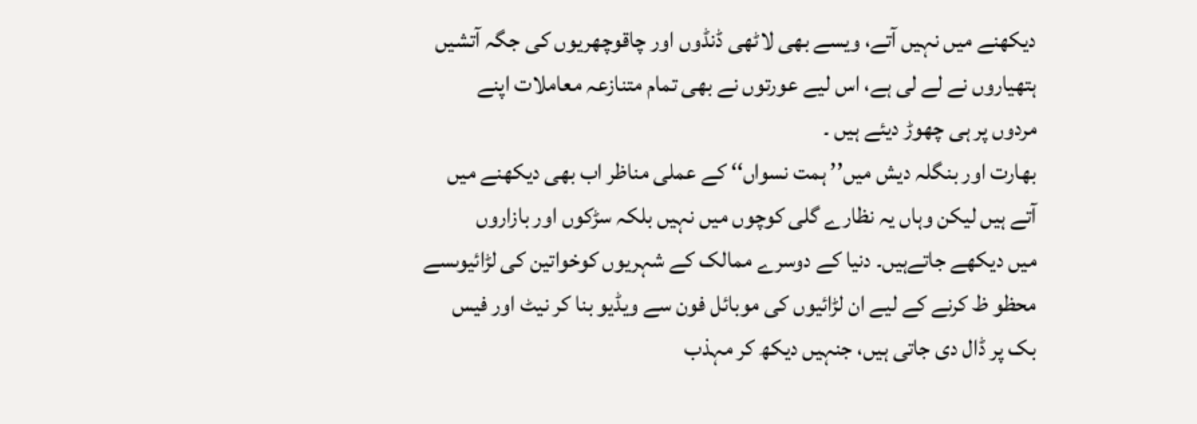دیکھنے میں نہیں آتے، ویسے بھی لاٹھی ڈنڈوں اور چاقوچھریوں کی جگہ آتشیں
ہتھیاروں نے لے لی ہے، اس لیے عورتوں نے بھی تمام متنازعہ معاملات اپنے
مردوں پر ہی چھوڑ دیئے ہیں ۔
بھارت اور بنگلہ دیش میں’’ ہمت نسواں‘‘ کے عملی مناظر اب بھی دیکھنے میں
آتے ہیں لیکن وہاں یہ نظارے گلی کوچوں میں نہیں بلکہ سڑکوں اور بازاروں
میں دیکھے جاتےہیں۔ دنیا کے دوسرے ممالک کے شہریوں کوخواتین کی لڑائیوںسے
محظو ظ کرنے کے لیے ان لڑائیوں کی موبائل فون سے ویڈیو بنا کر نیٹ اور فیس
بک پر ڈال دی جاتی ہیں، جنہیں دیکھ کر مہذب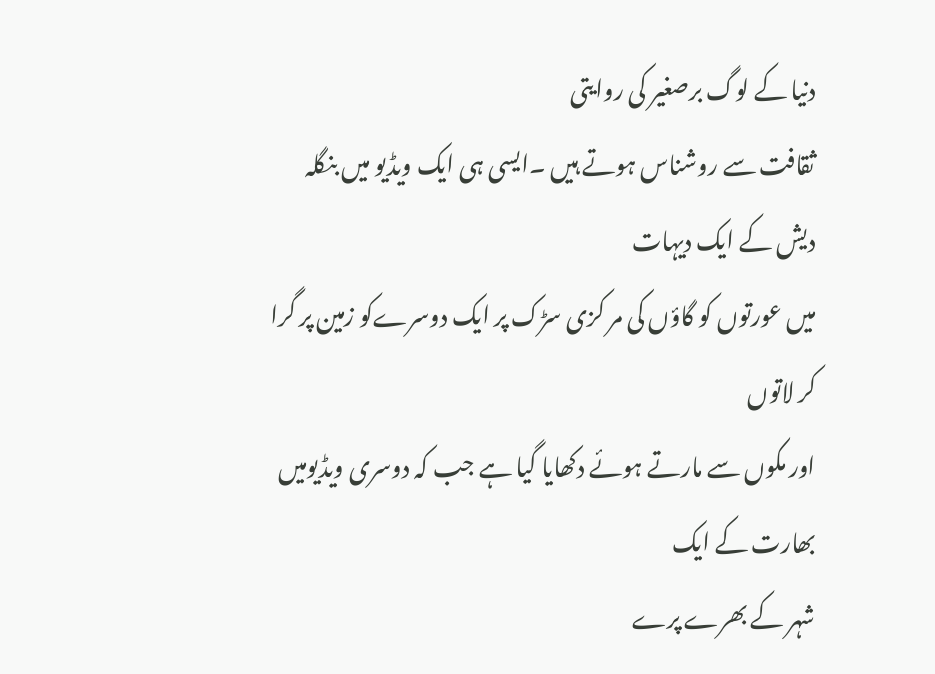دنیا کے لوگ برصغیر کی روایتی
ثقافت سے روشناس ہوتے ہیں ۔ایسی ہی ایک ویڈیو میں بنگلہ دیش کے ایک دیہات
میں عورتوں کو گاؤں کی مر کزی سڑک پر ایک دوسرےکو زمین پر گرا کر لاتوں
اور مکوں سے مارتے ہوئے دکھایا گیا ہے جب کہ دوسری ویڈیومیں بھارت کے ایک
شہر کے بھرے پرے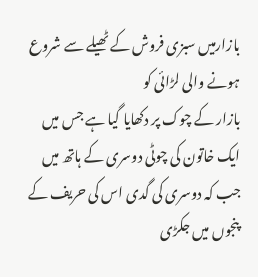بازارمیں سبزی فروش کے ٹھیلے سے شروع ہونے والی لڑائی کو
بازار کے چوک پر دکھایا گیا ہے جس میں ایک خاتون کی چوٹی دوسری کے ہاتھ میں
جب کہ دوسری کی گدی اس کی حریف کے پنجوں میں جکڑی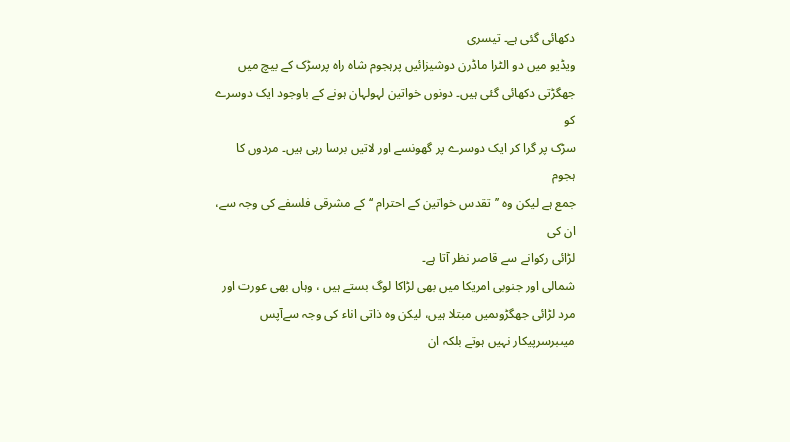دکھائی گئی ہے۔ تیسری
ویڈیو میں دو الٹرا ماڈرن دوشیزائیں پرہجوم شاہ راہ پرسڑک کے بیچ میں
جھگڑتی دکھائی گئی ہیں۔ دونوں خواتین لہولہان ہونے کے باوجود ایک دوسرے کو
سڑک پر گرا کر ایک دوسرے پر گھونسے اور لاتیں برسا رہی ہیں۔ مردوں کا ہجوم
جمع ہے لیکن وہ ’’تقدس خواتین کے احترام ‘‘کے مشرقی فلسفے کی وجہ سے، ان کی
لڑائی رکوانے سے قاصر نظر آتا ہے۔
شمالی اور جنوبی امریکا میں بھی لڑاکا لوگ بستے ہیں ، وہاں بھی عورت اور
مرد لڑائی جھگڑوںمیں مبتلا ہیں، لیکن وہ ذاتی اناء کی وجہ سےآپس
میںبرسرپیکار نہیں ہوتے بلکہ ان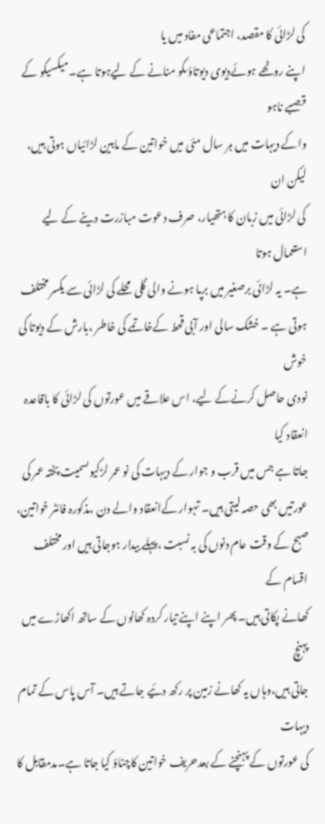کی لڑائی کا مقصد، اجتماعی مفاد میں یا
اپنے روٹھے ہوئےدیوی دیوتاؤںکو منانے کے لیےہوتا ہے۔میکسیکو کے قصبے ناہو
واکے دیہات میں ہر سال مئی میں خواتین کے مابین لڑائیاں ہوتی ہیں، لیکن ان
کی لڑائی میں زبان کا ہتھیار، صرف دعوت مبازرت دینے کے لیے استعمال ہوتا
ہے۔ یہ لڑائی برصغیر میں برپا ہونے والی گلی محلے کی لڑائی سے یکسر مختلف
ہوتی ہے ۔ خشک سالی اور آبی قحط کےخاتمے کی خاطر ،بارش کے دیوتا کی خوش
نودی حاصل کرنےکے لیے، اس علاقے میں عورتوں کی لڑائی کا باقاعدہ انعقاد کیا
جاتا ہے جس میں قرب و جوار کے دیہات کی نو عمر لڑکیوںسمیت پختہ عمر کی
عورتیں بھی حصہ لیتی ہیں۔ تہوار کےانعقاد والے دن ،مذکورہ فائٹر خواتین،
صبح کے وقت عام دنوں کی بہ نسبت ،پہلے بیدار ہوجاتی ہیں اور مختلف اقسام کے
کھانے پکاتی ہیں۔ پھر اپنے اپنے تیار کردہ کھانوں کے ساتھ اکھاڑے میں پہنچ
جاتی ہیں،وہاں یہ کھانے زمین پر رکھ دئیے جاتے ہیں۔ آس پاس کے تمام دیہات
کی عورتوں کے پہنچنے کے بعدحریف خواتین کاچناؤ کیا جاتا ہے۔مدمقابل کا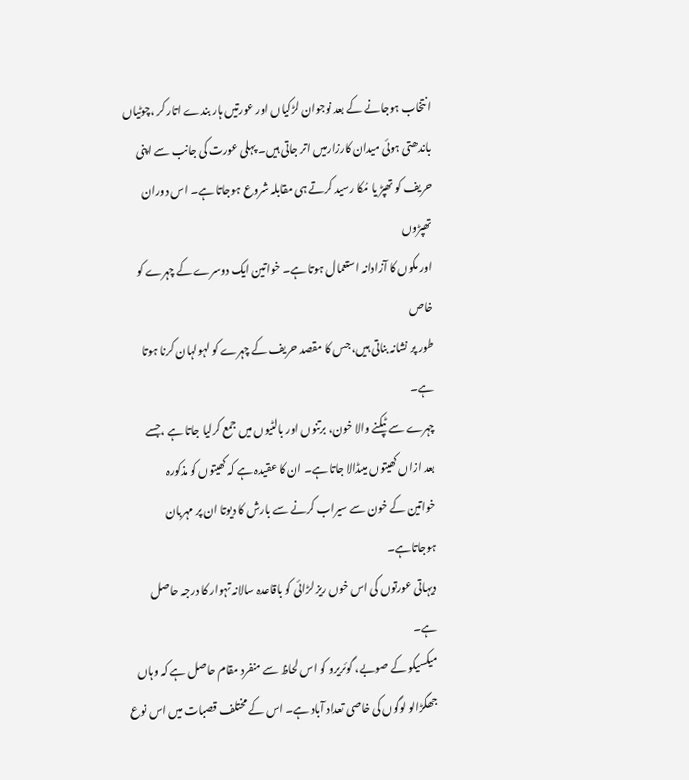انتخاب ہوجانے کے بعد نوجوان لڑکیاں اور عورتیں ہار بندے اتار کر ،چوٹیاں
باندھتی ہوئی میدان کارزارمیں اتر جاتی ہیں۔ پہلی عورت کی جانب سے اپنی
حریف کو تھپڑ یا مُکا رسید کرتے ہی مقابلہ شروع ہوجاتا ہے۔ اس دوران تھپڑوں
اور مکوں کا آزادانہ استعمال ہوتا ہے۔ خواتین ایک دوسرے کے چہرے کو خاص
طور پر نشانہ بناتی ہیں، جس کا مقصد حریف کے چہرے کو لہولہان کرنا ہوتا ہے۔
چہرے سے ٹپکنے والا خون، برتنوں اور بالٹیوں میں جمع کرلیا جاتا ہے ،جسے
بعد ازاں کھیتوں میںڈالا جاتا ہے۔ ان کا عقیدہ ہے کہ کھیتوں کو مذکورہ
خواتین کے خون سے سیراب کرنے سے بارش کا دیوتا ان پر مہربان ہوجاتاہے۔
دیہاتی عورتوں کی اس خوں ریز لڑائی کو باقاعدہ سالانہ تہوار کا درجہ حاصل
ہے۔
میکسیکو کے صوبے، گوئریرو کو اس لحاظ سے منفرد مقام حاصل ہے کہ وہاں
جھگڑالو لوگوں کی خاصی تعداد آباد ہے۔ اس کے مختلف قصبات میں اس نوع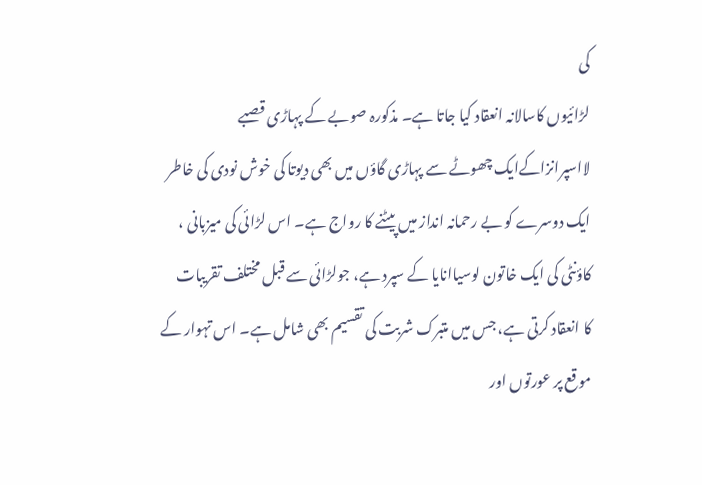کی
لڑائیوں کاسالانہ انعقاد کیا جاتا ہے۔ مذکورہ صوبے کے پہاڑی قصبے
لااسپرانزاکےایک چھوٹے سے پہاڑی گاؤں میں بھی دیوتا کی خوش نودی کی خاطر
ایک دوسرے کو بے رحمانہ انداز میں پیٹنے کا رواج ہے۔ اس لڑائی کی میزبانی ،
کاؤنٹی کی ایک خاتون لوسیاانایا کے سپرد ہے، جولڑائی سے قبل مختلف تقریبات
کا انعقاد کرتی ہے، جس میں متبرک شربت کی تقسیم بھی شامل ہے۔ اس تہوار کے
موقع پر عورتوں اور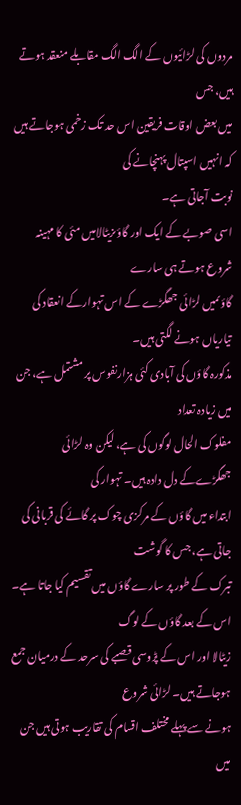مردوں کی لڑائیوں کے الگ الگ مقابلے منعقد ہوتے ہیں، جس
میں بعض اوقات فریقین اس حد تک زخمی ہوجاتے ہیں کہ انہیں اسپتال پہنچانے کی
نوبت آجاتی ہے۔
اسی صوبے کے ایک اور گاؤںزیٹالامیں مئی کا مہینہ شروع ہوتے ہی سارے
گاؤںمیں لڑائی جھگڑے کے اس تہوارکے انعقاد کی تیاریاں ہونے لگتی ہیں۔
مذکورہ گاؤں کی آبادی کئی ہزارنفوس پر مشتمل ہے، جن میں زیادہ تعداد
مفلوک الحال لوگوں کی ہے، لیکن وہ لڑائی جھگڑےکے دل دادہ ہیں۔ تہوار کی
ابتداء میں گاؤں کے مرکزی چوک پر گائے کی قربانی کی جاتی ہے، جس کا گوشت
تبرک کے طور پر سارے گاؤں میں تقسیم کیا جاتا ہے۔ اس کے بعد گاؤں کے لوگ
زیٹالا اور اس کے پڑوسی قصبے کی سرحد کے درمیان جمع ہوجاتے ہیں۔ لڑائی شروع
ہونے سے پہلے مختلف اقسام کی تقاریب ہوتی ہیں جن میں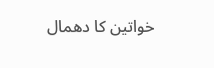خواتین کا دھمال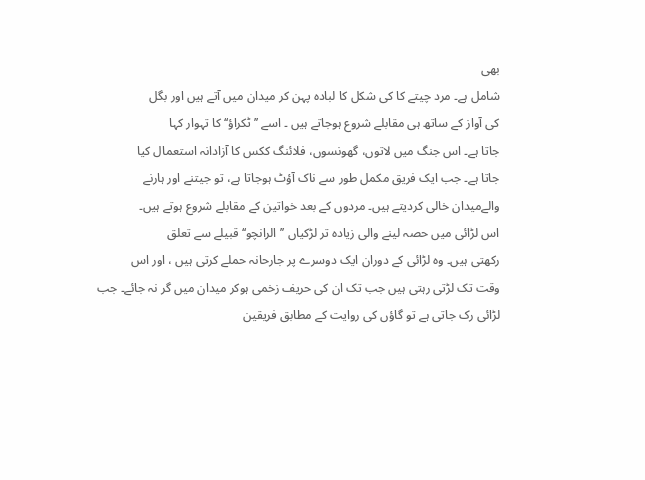بھی
شامل ہے۔ مرد چیتے کا کی شکل کا لبادہ پہن کر میدان میں آتے ہیں اور بگل
کی آواز کے ساتھ ہی مقابلے شروع ہوجاتے ہیں ۔ اسے ’’ٹکراؤ‘‘ کا تہوار کہا
جاتا ہے۔ اس جنگ میں لاتوں، گھونسوں، فلائنگ ککس کا آزادانہ استعمال کیا
جاتا ہے۔ جب ایک فریق مکمل طور سے ناک آؤٹ ہوجاتا ہے، تو جیتنے اور ہارنے
والےمیدان خالی کردیتے ہیں۔ مردوں کے بعد خواتین کے مقابلے شروع ہوتے ہیں۔
اس لڑائی میں حصہ لینے والی زیادہ تر لڑکیاں ’’الرانچو‘‘ قبیلے سے تعلق
رکھتی ہیں۔ وہ لڑائی کے دوران ایک دوسرے پر جارحانہ حملے کرتی ہیں ، اور اس
وقت تک لڑتی رہتی ہیں جب تک ان کی حریف زخمی ہوکر میدان میں گر نہ جائے۔ جب
لڑائی رک جاتی ہے تو گاؤں کی روایت کے مطابق فریقین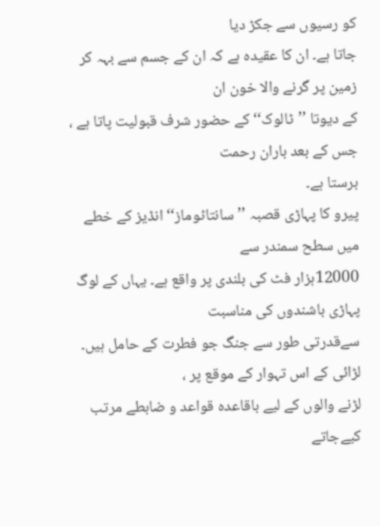کو رسیوں سے جکڑ دیا
جاتا ہے۔ ان کا عقیدہ ہے کہ ان کے جسم سے بہہ کر زمین پر گرنے والا خون ان
کے دیوتا ’’ٹالوک‘‘ کے حضور شرف قبولیت پاتا ہے ، جس کے بعد باران رحمت
برستا ہے۔
پیرو کا پہاڑی قصبہ ’’سانتاٹوماز‘‘ انڈیز کے خطے میں سطح سمندر سے
12000ہزار فٹ کی بلندی پر واقع ہے۔ یہاں کے لوگ پہاڑی باشندوں کی مناسبت
سےقدرتی طور سے جنگ جو فطرت کے حامل ہیں۔ لڑائی کے اس تہوار کے موقع پر ،
لڑنے والوں کے لیے باقاعدہ قواعد و ضابطے مرتب کیےجاتے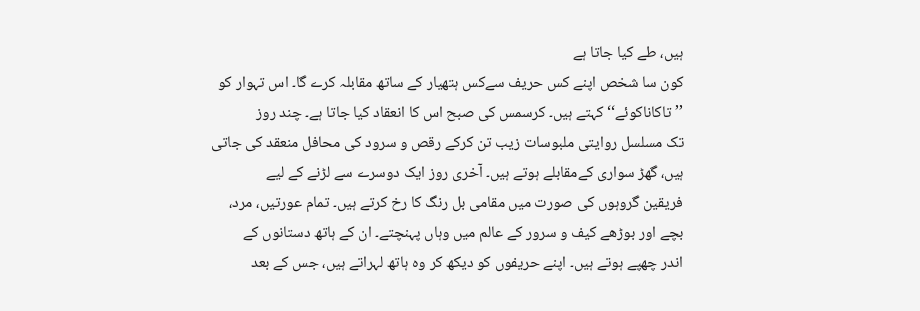ہیں، طے کیا جاتا ہے
کون سا شخص اپنے کس حریف سےکس ہتھیار کے ساتھ مقابلہ کرے گا۔ اس تہوار کو
’’تاکاناکوئے‘‘ کہتے ہیں۔ کرسمس کی صبح اس کا انعقاد کیا جاتا ہے۔ چند روز
تک مسلسل روایتی ملبوسات زیب تن کرکے رقص و سرود کی محافل منعقد کی جاتی
ہیں، گھڑ سواری کےمقابلے ہوتے ہیں۔ آخری روز ایک دوسرے سے لڑنے کے لیے
فریقین گروہوں کی صورت میں مقامی بل رنگ کا رخ کرتے ہیں۔ تمام عورتیں، مرد،
بچے اور بوڑھے کیف و سرور کے عالم میں وہاں پہنچتے۔ ان کے ہاتھ دستانوں کے
اندر چھپے ہوتے ہیں۔ اپنے حریفوں کو دیکھ کر وہ ہاتھ لہراتے ہیں، جس کے بعد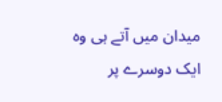میدان میں آتے ہی وہ ایک دوسرے پر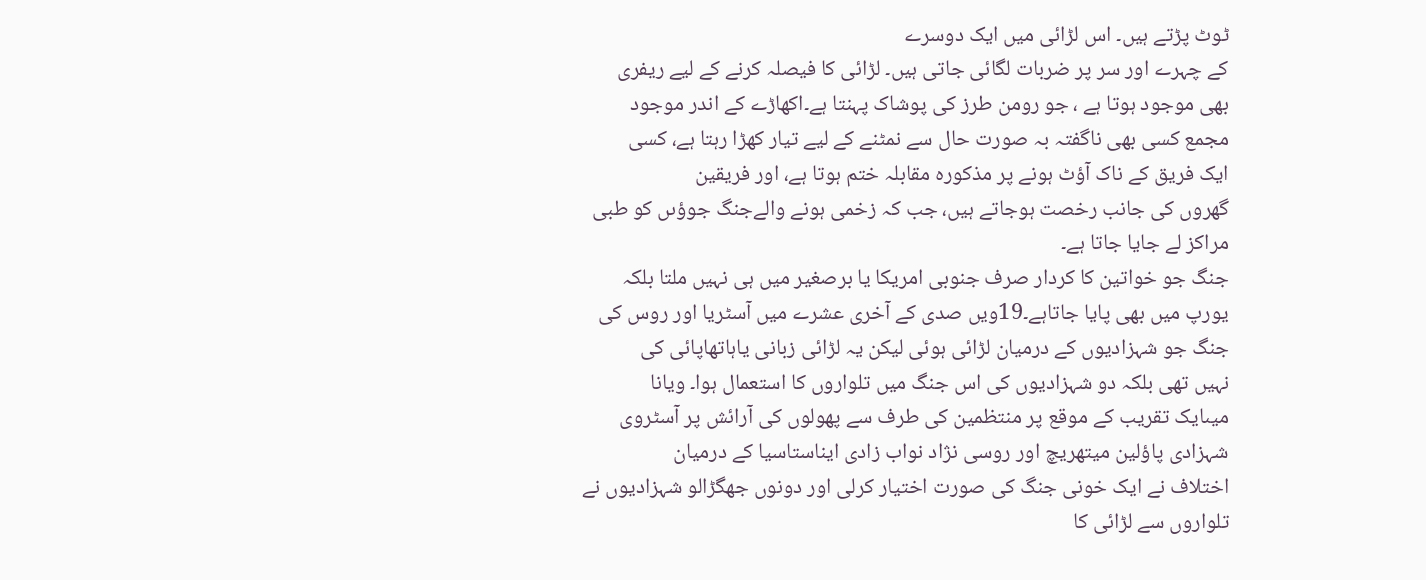ٹوٹ پڑتے ہیں۔ اس لڑائی میں ایک دوسرے
کے چہرے اور سر پر ضربات لگائی جاتی ہیں۔ لڑائی کا فیصلہ کرنے کے لیے ریفری
بھی موجود ہوتا ہے ، جو رومن طرز کی پوشاک پہنتا ہے۔اکھاڑے کے اندر موجود
مجمع کسی بھی ناگفتہ بہ صورت حال سے نمٹنے کے لیے تیار کھڑا رہتا ہے، کسی
ایک فریق کے ناک آؤٹ ہونے پر مذکورہ مقابلہ ختم ہوتا ہے، اور فریقین
گھروں کی جانب رخصت ہوجاتے ہیں، جب کہ زخمی ہونے والےجنگ جوؤںں کو طبی
مراکز لے جایا جاتا ہے۔
جنگ جو خواتین کا کردار صرف جنوبی امریکا یا برصغیر میں ہی نہیں ملتا بلکہ
یورپ میں بھی پایا جاتاہے۔19ویں صدی کے آخری عشرے میں آسٹریا اور روس کی
جنگ جو شہزادیوں کے درمیان لڑائی ہوئی لیکن یہ لڑائی زبانی یاہاتھاپائی کی
نہیں تھی بلکہ دو شہزادیوں کی اس جنگ میں تلواروں کا استعمال ہوا۔ ویانا
میںایک تقریب کے موقع پر منتظمین کی طرف سے پھولوں کی آرائش پر آسٹروی
شہزادی پاؤلین میتھریچ اور روسی نژاد نواب زادی ایناستاسیا کے درمیان
اختلاف نے ایک خونی جنگ کی صورت اختیار کرلی اور دونوں جھگڑالو شہزادیوں نے
تلواروں سے لڑائی کا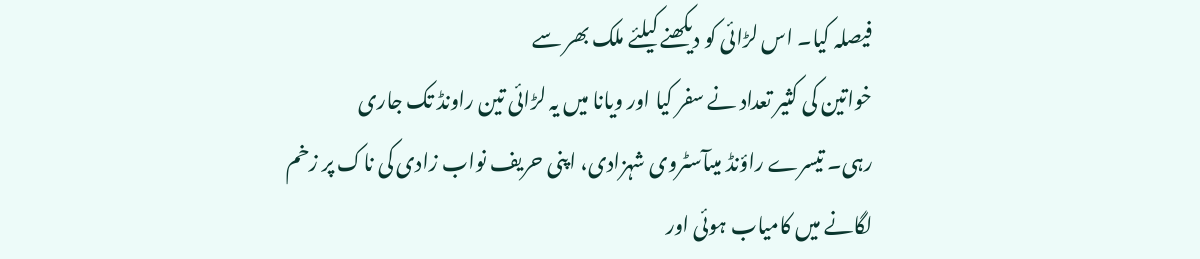فیصلہ کیا۔ اس لڑائی کو دیکھنے کیلئے ملک بھر سے
خواتین کی کثیر تعداد نے سفر کیا اور ویانا میں یہ لڑائی تین راونڈ تک جاری
رہی۔ تیسرے راؤنڈ میںآسٹروی شہزادی، اپنی حریف نواب زادی کی ناک پر زخم
لگانے میں کامیاب ہوئی اور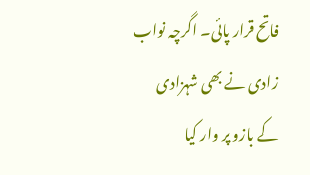فاتح قرار پائی۔ اگرچہ نواب زادی نے بھی شہزادی
کے بازو پر وار کیا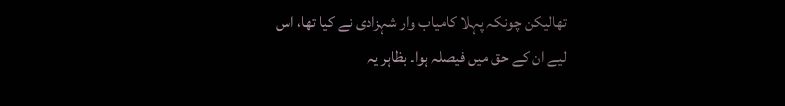تھالیکن چونکہ پہلا کامیاب وار شہزادی نے کیا تھا، اس
لیے ان کے حق میں فیصلہ ہوا۔ بظاہر یہ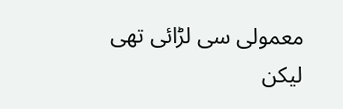معمولی سی لڑائی تھی لیکن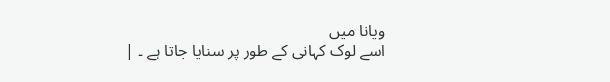ویانا میں
اسے لوک کہانی کے طور پر سنایا جاتا ہے ۔ |